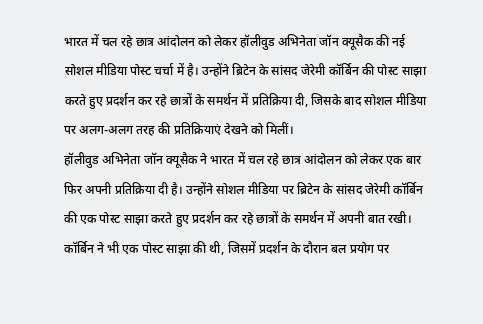भारत में चल रहे छात्र आंदोलन को लेकर हॉलीवुड अभिनेता जॉन क्यूसैक की नई सोशल मीडिया पोस्ट चर्चा में है। उन्होंने ब्रिटेन के सांसद जेरेमी कॉर्बिन की पोस्ट साझा करते हुए प्रदर्शन कर रहे छात्रों के समर्थन में प्रतिक्रिया दी, जिसके बाद सोशल मीडिया पर अलग-अलग तरह की प्रतिक्रियाएं देखने को मिलीं।
हॉलीवुड अभिनेता जॉन क्यूसैक ने भारत में चल रहे छात्र आंदोलन को लेकर एक बार फिर अपनी प्रतिक्रिया दी है। उन्होंने सोशल मीडिया पर ब्रिटेन के सांसद जेरेमी कॉर्बिन की एक पोस्ट साझा करते हुए प्रदर्शन कर रहे छात्रों के समर्थन में अपनी बात रखी। कॉर्बिन ने भी एक पोस्ट साझा की थी, जिसमें प्रदर्शन के दौरान बल प्रयोग पर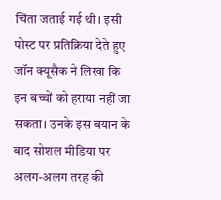चिंता जताई गई थी। इसी पोस्ट पर प्रतिक्रिया देते हुए जॉन क्यूसैक ने लिखा कि इन बच्चों को हराया नहीं जा सकता। उनके इस बयान के बाद सोशल मीडिया पर अलग-अलग तरह की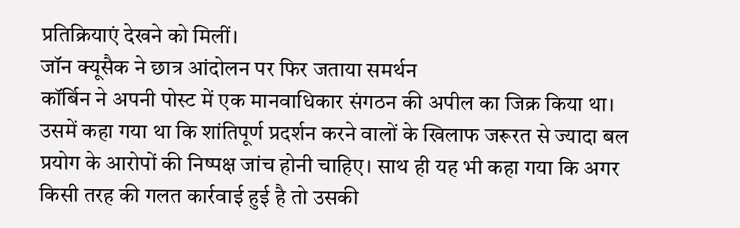प्रतिक्रियाएं देखने को मिलीं।
जॉन क्यूसैक ने छात्र आंदोलन पर फिर जताया समर्थन
कॉर्बिन ने अपनी पोस्ट में एक मानवाधिकार संगठन की अपील का जिक्र किया था। उसमें कहा गया था कि शांतिपूर्ण प्रदर्शन करने वालों के खिलाफ जरूरत से ज्यादा बल प्रयोग के आरोपों की निष्पक्ष जांच होनी चाहिए। साथ ही यह भी कहा गया कि अगर किसी तरह की गलत कार्रवाई हुई है तो उसकी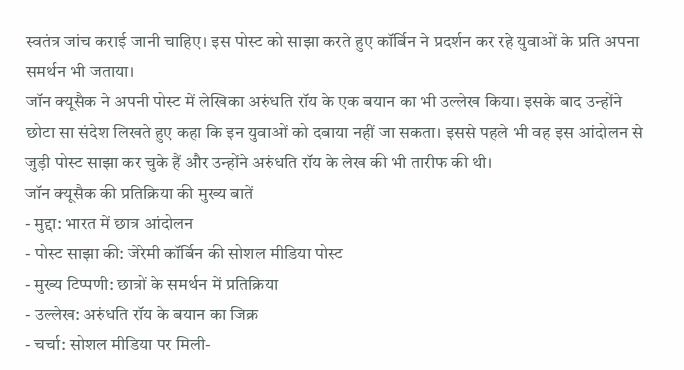स्वतंत्र जांच कराई जानी चाहिए। इस पोस्ट को साझा करते हुए कॉर्बिन ने प्रदर्शन कर रहे युवाओं के प्रति अपना समर्थन भी जताया।
जॉन क्यूसैक ने अपनी पोस्ट में लेखिका अरुंधति रॉय के एक बयान का भी उल्लेख किया। इसके बाद उन्होंने छोटा सा संदेश लिखते हुए कहा कि इन युवाओं को दबाया नहीं जा सकता। इससे पहले भी वह इस आंदोलन से जुड़ी पोस्ट साझा कर चुके हैं और उन्होंने अरुंधति रॉय के लेख की भी तारीफ की थी।
जॉन क्यूसैक की प्रतिक्रिया की मुख्य बातें
- मुद्दा: भारत में छात्र आंदोलन
- पोस्ट साझा की: जेरेमी कॉर्बिन की सोशल मीडिया पोस्ट
- मुख्य टिप्पणी: छात्रों के समर्थन में प्रतिक्रिया
- उल्लेख: अरुंधति रॉय के बयान का जिक्र
- चर्चा: सोशल मीडिया पर मिली-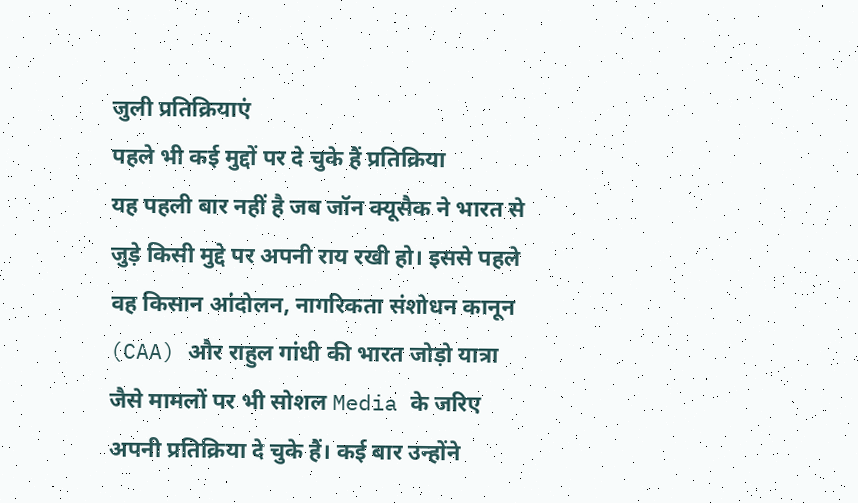जुली प्रतिक्रियाएं
पहले भी कई मुद्दों पर दे चुके हैं प्रतिक्रिया
यह पहली बार नहीं है जब जॉन क्यूसैक ने भारत से जुड़े किसी मुद्दे पर अपनी राय रखी हो। इससे पहले वह किसान आंदोलन, नागरिकता संशोधन कानून (CAA) और राहुल गांधी की भारत जोड़ो यात्रा जैसे मामलों पर भी सोशल Media के जरिए अपनी प्रतिक्रिया दे चुके हैं। कई बार उन्होंने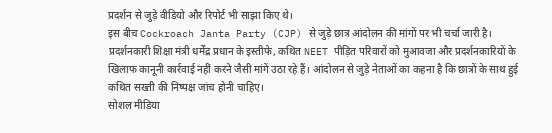प्रदर्शन से जुड़े वीडियो और रिपोर्ट भी साझा किए थे।
इस बीच Cockroach Janta Party (CJP) से जुड़े छात्र आंदोलन की मांगों पर भी चर्चा जारी है। प्रदर्शनकारी शिक्षा मंत्री धर्मेंद्र प्रधान के इस्तीफे, कथित NEET पीड़ित परिवारों को मुआवजा और प्रदर्शनकारियों के खिलाफ कानूनी कार्रवाई नहीं करने जैसी मांगें उठा रहे हैं। आंदोलन से जुड़े नेताओं का कहना है कि छात्रों के साथ हुई कथित सख्ती की निष्पक्ष जांच होनी चाहिए।
सोशल मीडिया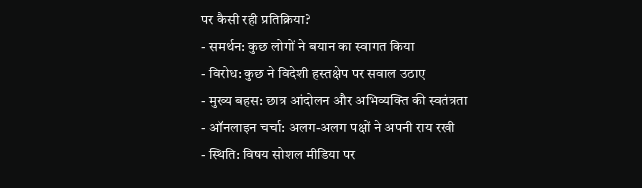पर कैसी रही प्रतिक्रिया?
- समर्थन: कुछ लोगों ने बयान का स्वागत किया
- विरोध: कुछ ने विदेशी हस्तक्षेप पर सवाल उठाए
- मुख्य बहस: छात्र आंदोलन और अभिव्यक्ति की स्वतंत्रता
- ऑनलाइन चर्चा: अलग-अलग पक्षों ने अपनी राय रखी
- स्थिति: विषय सोशल मीडिया पर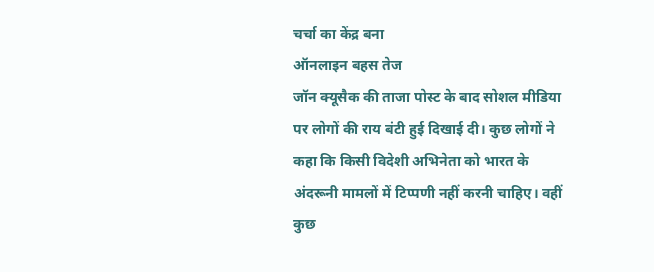चर्चा का केंद्र बना
ऑनलाइन बहस तेज
जॉन क्यूसैक की ताजा पोस्ट के बाद सोशल मीडिया पर लोगों की राय बंटी हुई दिखाई दी। कुछ लोगों ने कहा कि किसी विदेशी अभिनेता को भारत के अंदरूनी मामलों में टिप्पणी नहीं करनी चाहिए। वहीं कुछ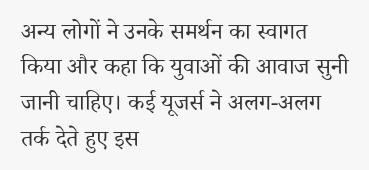अन्य लोगों ने उनके समर्थन का स्वागत किया और कहा कि युवाओं की आवाज सुनी जानी चाहिए। कई यूजर्स ने अलग-अलग तर्क देते हुए इस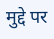मुद्दे पर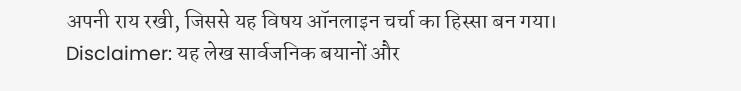अपनी राय रखी, जिससे यह विषय ऑनलाइन चर्चा का हिस्सा बन गया।
Disclaimer: यह लेख सार्वजनिक बयानों और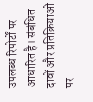उपलब्ध रिपोर्टों पर आधारित है। संबंधित दावों और प्रतिक्रियाओं पर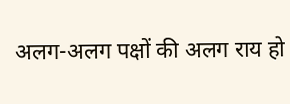अलग-अलग पक्षों की अलग राय हो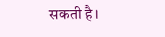सकती है।